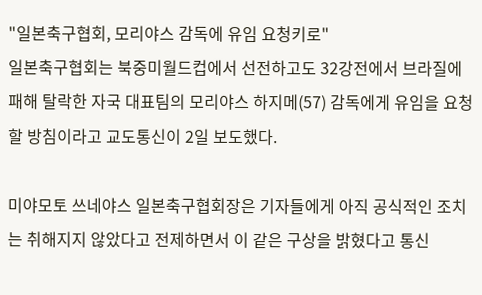"일본축구협회, 모리야스 감독에 유임 요청키로"
일본축구협회는 북중미월드컵에서 선전하고도 32강전에서 브라질에 패해 탈락한 자국 대표팀의 모리야스 하지메(57) 감독에게 유임을 요청할 방침이라고 교도통신이 2일 보도했다.

미야모토 쓰네야스 일본축구협회장은 기자들에게 아직 공식적인 조치는 취해지지 않았다고 전제하면서 이 같은 구상을 밝혔다고 통신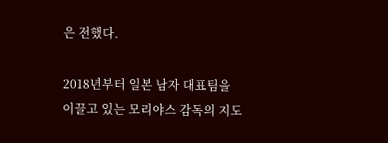은 전했다.

2018년부터 일본 남자 대표팀을 이끌고 있는 모리야스 감독의 지도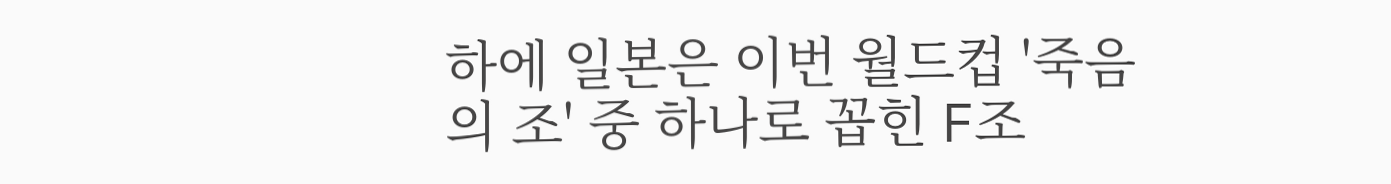하에 일본은 이번 월드컵 '죽음의 조' 중 하나로 꼽힌 F조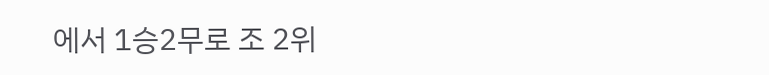에서 1승2무로 조 2위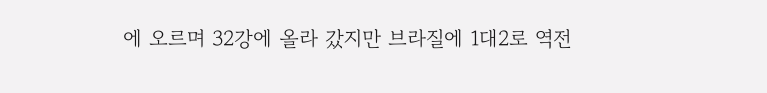에 오르며 32강에 올라 갔지만 브라질에 1대2로 역전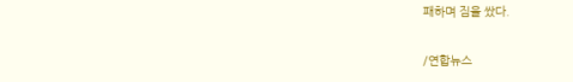패하며 짐을 쌌다.

/연합뉴스